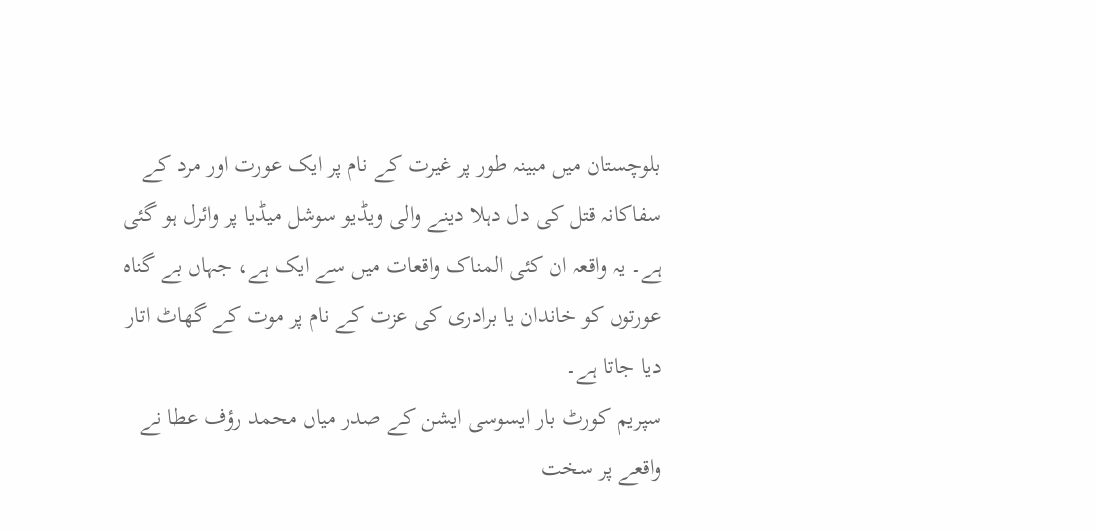بلوچستان میں مبینہ طور پر غیرت کے نام پر ایک عورت اور مرد کے سفاکانہ قتل کی دل دہلا دینے والی ویڈیو سوشل میڈیا پر وائرل ہو گئی ہے۔ یہ واقعہ ان کئی المناک واقعات میں سے ایک ہے، جہاں بے گناہ عورتوں کو خاندان یا برادری کی عزت کے نام پر موت کے گھاٹ اتار دیا جاتا ہے۔
سپریم کورٹ بار ایسوسی ایشن کے صدر میاں محمد رؤف عطا نے واقعے پر سخت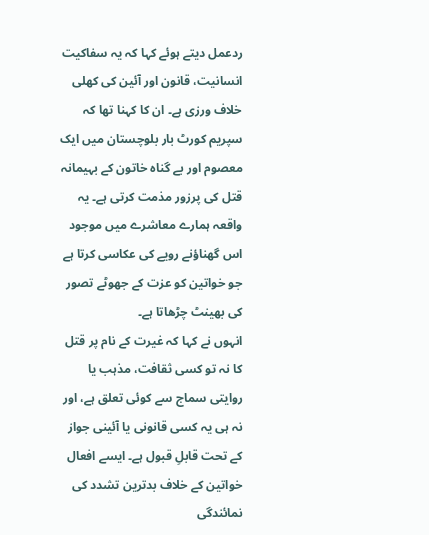ردعمل دیتے ہوئے کہا کہ یہ سفاکیت انسانیت، قانون اور آئین کی کھلی خلاف ورزی ہے۔ ان کا کہنا تھا کہ سپریم کورٹ بار بلوچستان میں ایک معصوم اور بے گناہ خاتون کے بہیمانہ قتل کی پرزور مذمت کرتی ہے۔ یہ واقعہ ہمارے معاشرے میں موجود اس گھناؤنے رویے کی عکاسی کرتا ہے جو خواتین کو عزت کے جھوٹے تصور کی بھینٹ چڑھاتا ہے۔
انہوں نے کہا کہ غیرت کے نام پر قتل کا نہ تو کسی ثقافت، مذہب یا روایتی سماج سے کوئی تعلق ہے، اور نہ ہی یہ کسی قانونی یا آئینی جواز کے تحت قابلِ قبول ہے۔ ایسے افعال خواتین کے خلاف بدترین تشدد کی نمائندگی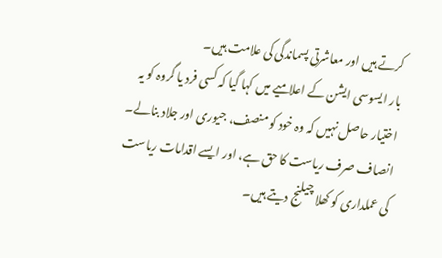کرتے ہیں اور معاشرتی پسماندگی کی علامت ہیں۔
بار ایسوسی ایشن کے اعلامیے میں کہا گیا کہ کسی فرد یا گروہ کو یہ اختیار حاصل نہیں کہ وہ خود کو منصف، جیوری اور جلاد بنالے۔ انصاف صرف ریاست کا حق ہے، اور ایسے اقدامات ریاست کی عملداری کو کھلا چیلنج دیتے ہیں۔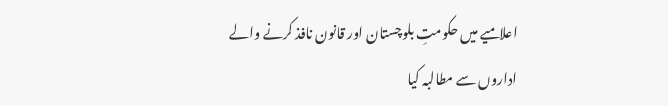اعلامیے میں حکومتِ بلوچستان اور قانون نافذ کرنے والے اداروں سے مطالبہ کیا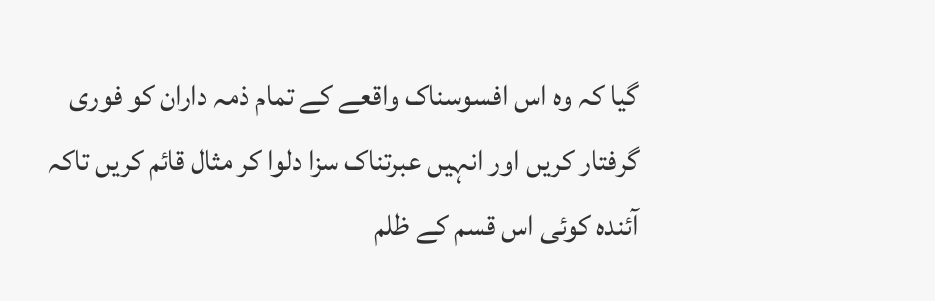گیا کہ وہ اس افسوسناک واقعے کے تمام ذمہ داران کو فوری گرفتار کریں اور انہیں عبرتناک سزا دلوا کر مثال قائم کریں تاکہ آئندہ کوئی اس قسم کے ظلم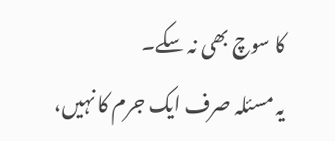کا سوچ بھی نہ سکے۔
یہ مسئلہ صرف ایک جرم کا نہیں،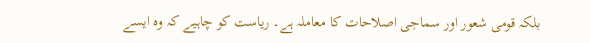بلکہ قومی شعور اور سماجی اصلاحات کا معاملہ ہے۔ ریاست کو چاہیے کہ وہ ایسے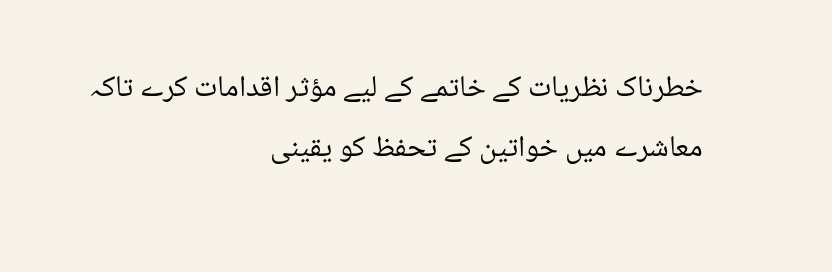خطرناک نظریات کے خاتمے کے لیے مؤثر اقدامات کرے تاکہ معاشرے میں خواتین کے تحفظ کو یقینی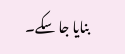بنایا جا سکے۔